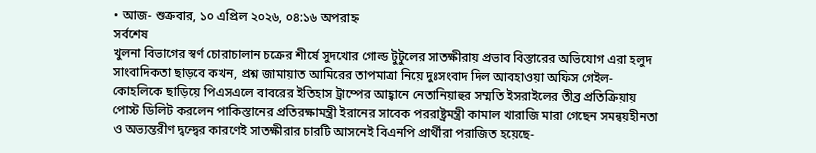• আজ- শুক্রবার, ১০ এপ্রিল ২০২৬, ০৪:১৬ অপরাহ্ন
সর্বশেষ
খুলনা বিভাগের স্বর্ণ চোরাচালান চক্রের শীর্ষে সুদখোর গোল্ড টুটুলের সাতক্ষীরায় প্রভাব বিস্তারের অভিযোগ এরা হলুদ সাংবাদিকতা ছাড়বে কখন, প্রশ্ন জামায়াত আমিরের তাপমাত্রা নিয়ে দুঃসংবাদ দিল আবহাওয়া অফিস গেইল-কোহলিকে ছাড়িয়ে পিএসএলে বাবরের ইতিহাস ট্রাম্পের আহ্বানে নেতানিয়াহুর সম্মতি ইসরাইলের তীব্র প্রতিক্রিয়ায় পোস্ট ডিলিট করলেন পাকিস্তানের প্রতিরক্ষামন্ত্রী ইরানের সাবেক পররাষ্ট্রমন্ত্রী কামাল খারাজি মারা গেছেন সমন্বয়হীনতা ও অভ্যন্তরীণ দ্বন্দ্বের কারণেই সাতক্ষীরার চারটি আসনেই বিএনপি প্রার্থীরা পরাজিত হয়েছে-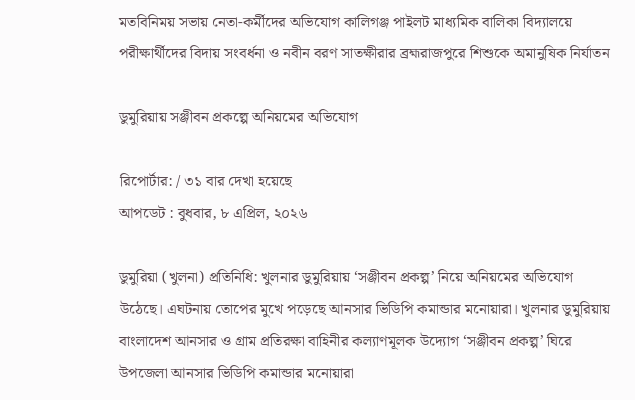মতবিনিময় সভায় নেতা-কর্মীদের অভিযোগ কালিগঞ্জ পাইলট মাধ্যমিক বালিকা বিদ্যালয়ে পরীক্ষার্থীদের বিদায় সংবর্ধনা ও নবীন বরণ সাতক্ষীরার ব্রহ্মরাজপুরে শিশুকে অমানুষিক নির্যাতন

ডুমুরিয়ায় সঞ্জীবন প্রকল্পে অনিয়মের অভিযোগ

রিপোর্টার: / ৩১ বার দেখা হয়েছে
আপডেট : বুধবার, ৮ এপ্রিল, ২০২৬

ডুমুরিয়া (খুলনা) প্রতিনিধি: খুলনার ডুমুরিয়ায় ‘সঞ্জীবন প্রকল্প’ নিয়ে অনিয়মের অভিযোগ উঠেছে। এঘটনায় তোপের মুখে পড়েছে আনসার ভিডিপি কমান্ডার মনোয়ারা। খুলনার ডুমুরিয়ায় বাংলাদেশ আনসার ও গ্রাম প্রতিরক্ষা বাহিনীর কল্যাণমূলক উদ্যোগ ‘সঞ্জীবন প্রকল্প’ ঘিরে উপজেলা আনসার ভিডিপি কমান্ডার মনোয়ারা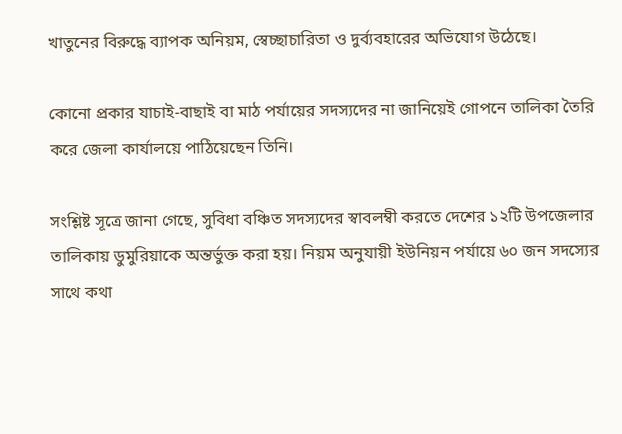খাতুনের বিরুদ্ধে ব্যাপক অনিয়ম, স্বেচ্ছাচারিতা ও দুর্ব্যবহারের অভিযোগ উঠেছে।

কোনো প্রকার যাচাই-বাছাই বা মাঠ পর্যায়ের সদস্যদের না জানিয়েই গোপনে তালিকা তৈরি করে জেলা কার্যালয়ে পাঠিয়েছেন তিনি।

সংশ্লিষ্ট সূত্রে জানা গেছে, সুবিধা বঞ্চিত সদস্যদের স্বাবলম্বী করতে দেশের ১২টি উপজেলার তালিকায় ডুমুরিয়াকে অন্তর্ভুক্ত করা হয়। নিয়ম অনুযায়ী ইউনিয়ন পর্যায়ে ৬০ জন সদস্যের সাথে কথা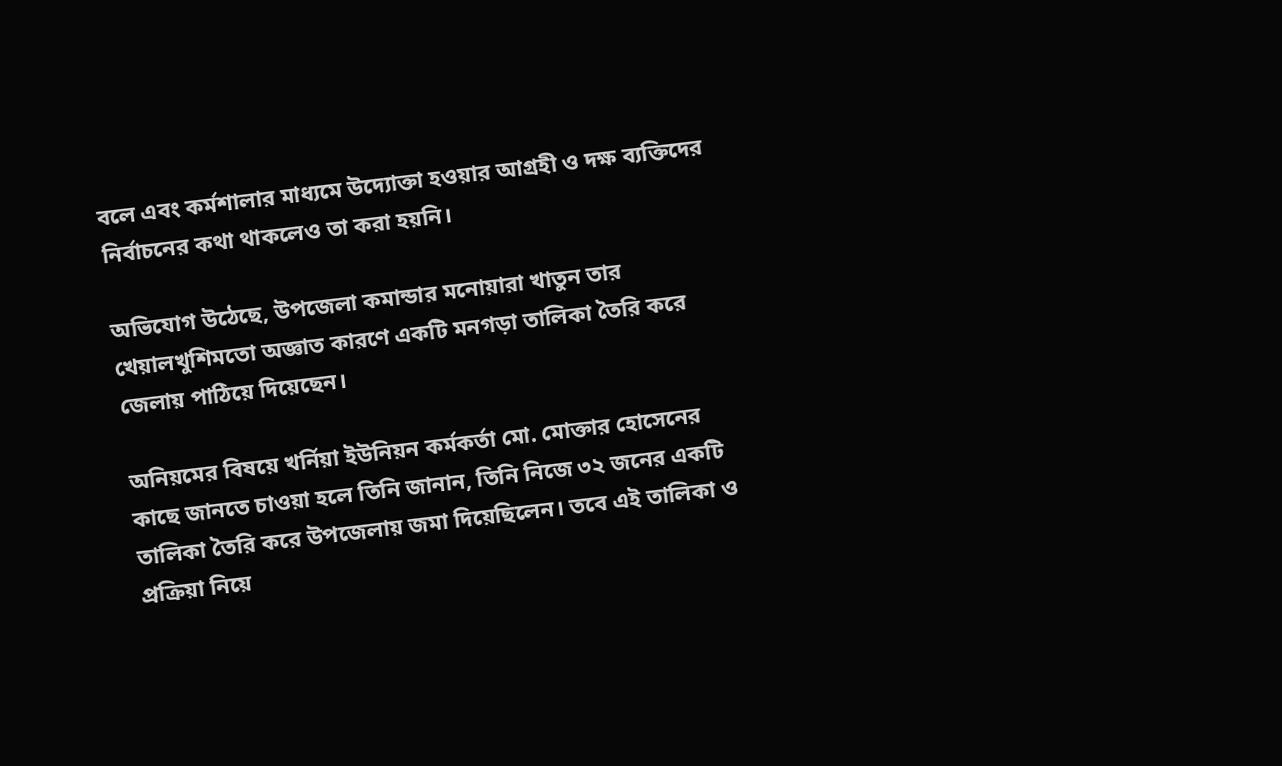বলে এবং কর্মশালার মাধ্যমে উদ্যোক্তা হওয়ার আগ্রহী ও দক্ষ ব্যক্তিদের নির্বাচনের কথা থাকলেও তা করা হয়নি।

অভিযোগ উঠেছে, উপজেলা কমান্ডার মনোয়ারা খাতুন তার খেয়ালখুশিমতো অজ্ঞাত কারণে একটি মনগড়া তালিকা তৈরি করে জেলায় পাঠিয়ে দিয়েছেন।

অনিয়মের বিষয়ে খর্নিয়া ইউনিয়ন কর্মকর্তা মো. মোক্তার হোসেনের কাছে জানতে চাওয়া হলে তিনি জানান, তিনি নিজে ৩২ জনের একটি তালিকা তৈরি করে উপজেলায় জমা দিয়েছিলেন। তবে এই তালিকা ও প্রক্রিয়া নিয়ে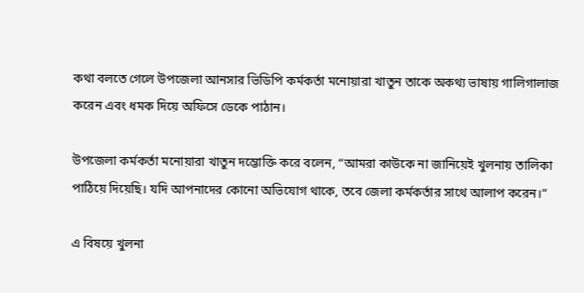কথা বলতে গেলে উপজেলা আনসার ভিডিপি কর্মকর্তা মনোয়ারা খাতুন তাকে অকথ্য ভাষায় গালিগালাজ করেন এবং ধমক দিয়ে অফিসে ডেকে পাঠান।

উপজেলা কর্মকর্তা মনোয়ারা খাতুন দম্ভোক্তি করে বলেন, “আমরা কাউকে না জানিয়েই খুলনায় তালিকা পাঠিয়ে দিয়েছি। যদি আপনাদের কোনো অভিযোগ থাকে, তবে জেলা কর্মকর্তার সাথে আলাপ করেন।”

এ বিষয়ে খুলনা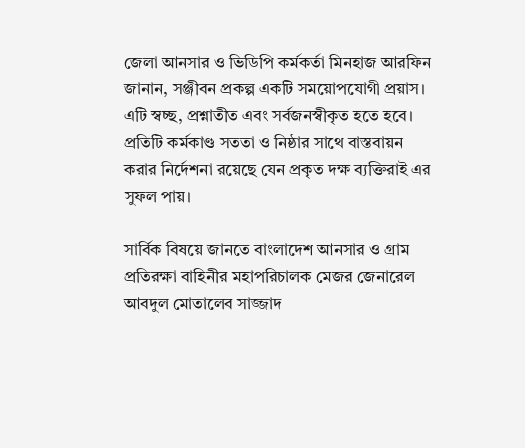জেলা আনসার ও ভিডিপি কর্মকর্তা মিনহাজ আরফিন জানান, সঞ্জীবন প্রকল্প একটি সময়োপযোগী প্রয়াস। এটি স্বচ্ছ, প্রশ্নাতীত এবং সর্বজনস্বীকৃত হতে হবে। প্রতিটি কর্মকাণ্ড সততা ও নিষ্ঠার সাথে বাস্তবায়ন করার নির্দেশনা রয়েছে যেন প্রকৃত দক্ষ ব্যক্তিরাই এর সুফল পায়।

সার্বিক বিষয়ে জানতে বাংলাদেশ আনসার ও গ্রাম প্রতিরক্ষা বাহিনীর মহাপরিচালক মেজর জেনারেল আবদুল মোতালেব সাজ্জাদ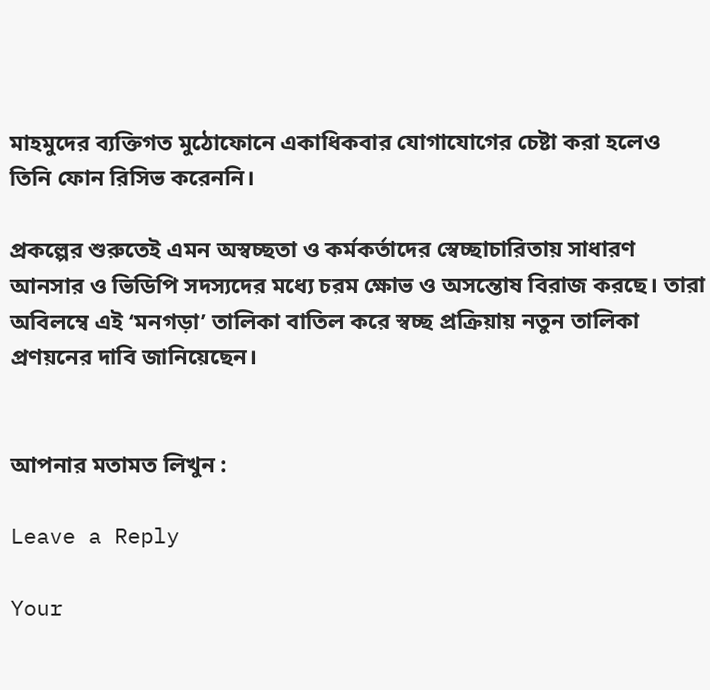মাহমুদের ব্যক্তিগত মুঠোফোনে একাধিকবার যোগাযোগের চেষ্টা করা হলেও তিনি ফোন রিসিভ করেননি।

প্রকল্পের শুরুতেই এমন অস্বচ্ছতা ও কর্মকর্তাদের স্বেচ্ছাচারিতায় সাধারণ আনসার ও ভিডিপি সদস্যদের মধ্যে চরম ক্ষোভ ও অসন্তোষ বিরাজ করছে। তারা অবিলম্বে এই ‘মনগড়া’ তালিকা বাতিল করে স্বচ্ছ প্রক্রিয়ায় নতুন তালিকা প্রণয়নের দাবি জানিয়েছেন।


আপনার মতামত লিখুন :

Leave a Reply

Your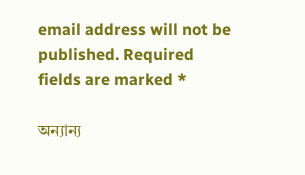email address will not be published. Required fields are marked *

অন্যান্য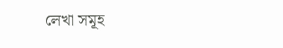লেখা সমূহ